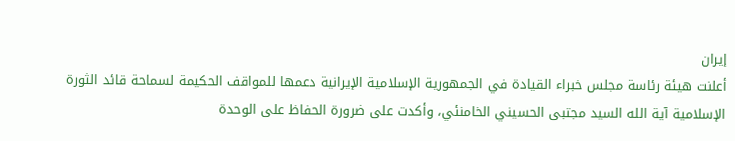إيران
أعلنت هيئة رئاسة مجلس خبراء القيادة في الجمهورية الإسلامية الإيرانية دعمها للمواقف الحكيمة لسماحة قائد الثورة الإسلامية آية الله السيد مجتبى الحسيني الخامنئي، وأكدت على ضرورة الحفاظ على الوحدة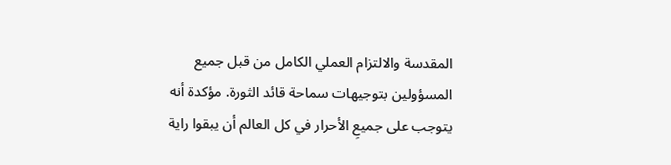المقدسة والالتزام العملي الكامل من قبل جميع المسؤولين بتوجيهات سماحة قائد الثورة. مؤكدة أنه يتوجب على جميعِ الأحرار في كل العالم أن يبقوا راية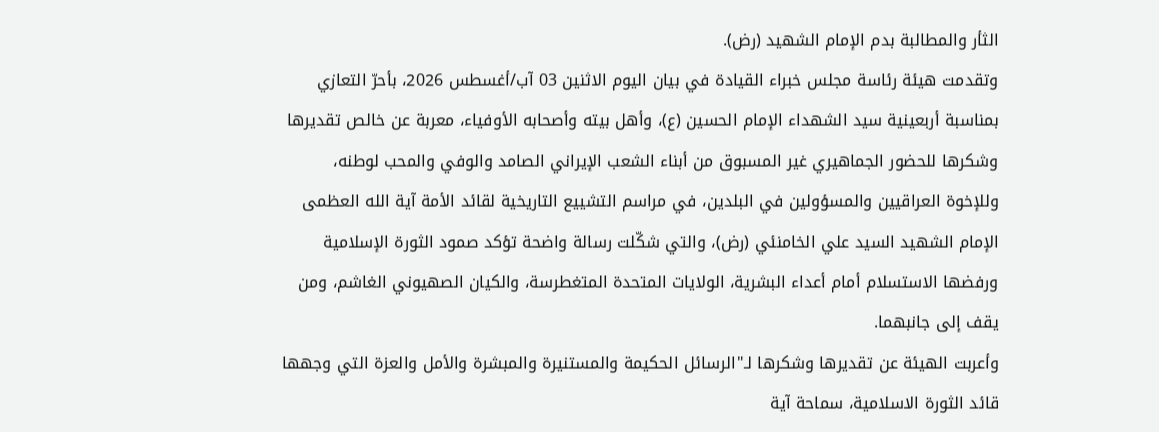الثأر والمطالبة بدم الإمام الشهيد (رض).
وتقدمت هيئة رئاسة مجلس خبراء القيادة في بيان اليوم الاثنين 03 آب/أغسطس 2026، بأحرّ التعازي بمناسبة أربعينية سيد الشهداء الإمام الحسين (ع)، وأهل بيته وأصحابه الأوفياء، معربة عن خالص تقديرها وشكرها للحضور الجماهيري غير المسبوق من أبناء الشعب الإيراني الصامد والوفي والمحب لوطنه، وللإخوة العراقيين والمسؤولين في البلدين، في مراسم التشييع التاريخية لقائد الأمة آية الله العظمى الإمام الشهيد السيد علي الخامنئي (رض)، والتي شكّلت رسالة واضحة تؤكد صمود الثورة الإسلامية ورفضها الاستسلام أمام أعداء البشرية، الولايات المتحدة المتغطرسة، والكيان الصهيوني الغاشم، ومن يقف إلى جانبهما.
وأعربت الهيئة عن تقديرها وشكرها لـ"الرسائل الحكيمة والمستنيرة والمبشرة والأمل والعزة التي وجهها قائد الثورة الاسلامية، سماحة آية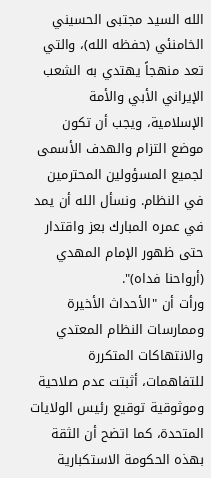الله السيد مجتبى الحسيني الخامنئي (حفظه الله)، والتي تعد منهجاً يهتدي به الشعب الإيراني الأبي والأمة الإسلامية، ويجب أن تكون موضع التزام والهدف الأسمى لجميع المسؤولين المحترمين في النظام. ونسأل الله أن يمد في عمره المبارك بعز واقتدار حتى ظهور الإمام المهدي (أرواحنا فداه)".
ورأت أن "الأحداث الأخيرة وممارسات النظام المعتدي والانتهاكات المتكررة للتفاهمات، أثبتت عدم صلاحية وموثوقية توقيع رئيس الولايات المتحدة، كما اتضح أن الثقة بهذه الحكومة الاستكبارية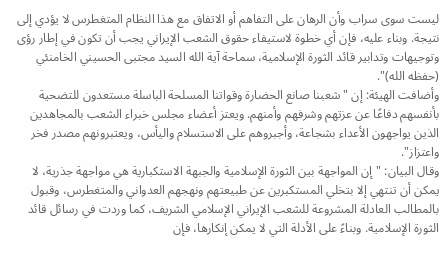ليست سوى سراب وأن الرهان على التفاهم أو الاتفاق مع هذا النظام المتغطرس لا يؤدي إلى نتيجة. وبناء عليه، فإن أي خطوة لاستيفاء حقوق الشعب الإيراني يجب أن تكون في إطار رؤى وتوجيهات وتدابير قائد الثورة الإسلامية، سماحة آية الله السيد مجتبى الحسيني الخامنئي (حفظه الله)".
وأضافت الهيئة: إن "شعبنا صانع الحضارة وقواتنا المسلحة الباسلة مستعدون للتضحية بأنفسهم دفاعًا عن عزتهم وشرفهم وأمنهم. ويعتز أعضاء مجلس خبراء الشعب بالمجاهدين الذين يواجهون الأعداء بشجاعة، وأجبروهم على الاستسلام واليأس، ويعتبرونهم مصدر فخر واعتزاز".
وقال البيان: "إن المواجهة بين الثورة الإسلامية والجبهة الاستكبارية هي مواجهة جذرية، لا يمكن أن تنتهي إلا بتخلي المستكبرين عن طبيعتهم ونهجهم العدواني والمتغطرس، وقبول بالمطالب العادلة المشروعة للشعب الإيراني الإسلامي الشريف، كما وردت في رسائل قائد الثورة الإسلامية. وبناءً على الأدلة التي لا يمكن إنكارها، فإن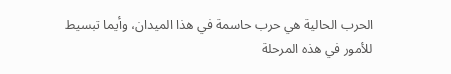الحرب الحالية هي حرب حاسمة في هذا الميدان، وأيما تبسيط للأمور في هذه المرحلة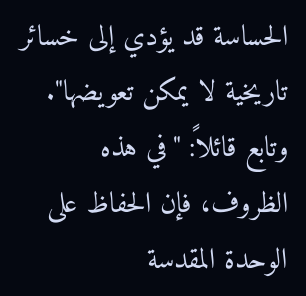الحساسة قد يؤدي إلى خسائر تاريخية لا يمكن تعويضها".
وتابع قائلاً: "في هذه الظروف، فإن الحفاظ على الوحدة المقدسة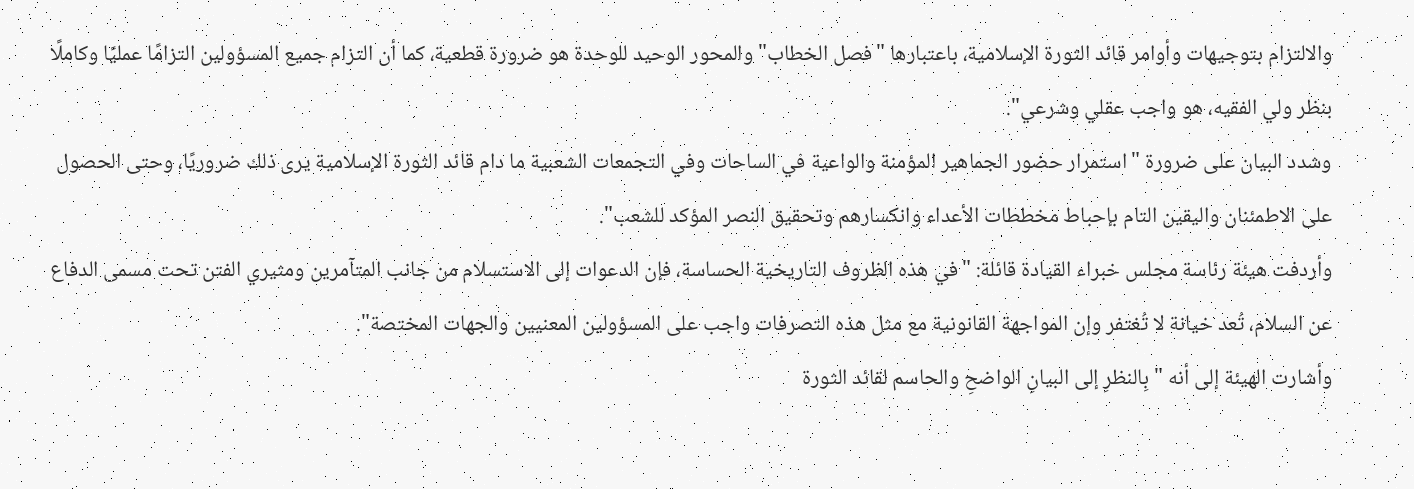والالتزام بتوجيهات وأوامر قائد الثورة الإسلامية، باعتبارها "فصل الخطاب" والمحور الوحيد للوحدة هو ضرورة قطعية، كما أن التزام جميع المسؤولين التزامًا عمليًا وكاملًا بنظر ولي الفقيه، هو واجب عقلي وشرعي".
وشدد البيان على ضرورة "استمرار حضور الجماهير المؤمنة والواعية في الساحات وفي التجمعات الشعبية ما دام قائد الثورة الإسلامية يرى ذلك ضروريًا، وحتى الحصول على الاطمئنان واليقين التام بإحباط مخططات الأعداء وانكسارهم وتحقيق النصر المؤكد للشعب".
وأردفت هيئة رئاسة مجلس خبراء القيادة قائلة: "في هذه الظروف التاريخية الحساسة، فإن الدعوات إلى الاستسلام من جانب المتآمرين ومثيري الفتن تحت مسمى الدفاع عن السلام، تُعد خيانة لا تُغتفر وإن المواجهة القانونية مع مثل هذه التصرفات واجب على المسؤولين المعنيين والجهات المختصة".
وأشارت الهيئة إلى أنه "بِالنظرِ إلى البيانِ الواضحِ والحاسم لقائد الثورة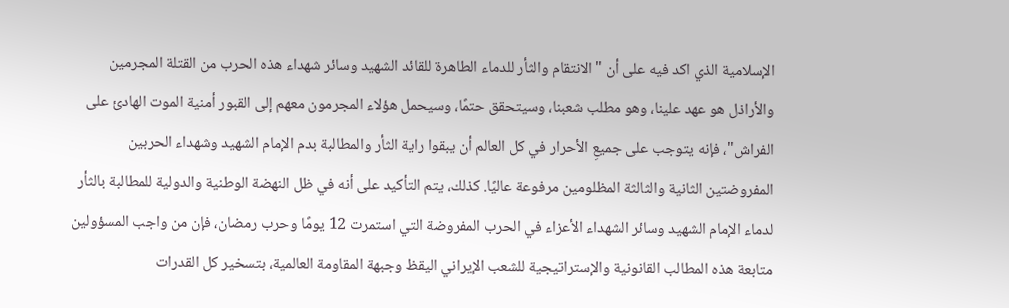الإسلامية الذي اكد فيه على أن "الانتقام والثأر للدماء الطاهرة للقائد الشهيد وسائر شهداء هذه الحرب من القتلة المجرمين والأراذل هو عهد علينا، وهو مطلب شعبنا، وسيتحقق حتمًا، وسيحمل هؤلاء المجرمون معهم إلى القبور أمنية الموت الهادئ على الفراش"، فإنه يتوجب على جميعِ الأحرار في كل العالم أن يبقوا راية الثأر والمطالبة بدم الإمام الشهيد وشهداء الحربين المفروضتين الثانية والثالثة المظلومين مرفوعة عاليًا. كذلك، يتم التأكيد على أنه في ظل النهضة الوطنية والدولية للمطالبة بالثأر لدماء الإمام الشهيد وسائر الشهداء الأعزاء في الحرب المفروضة التي استمرت 12 يومًا وحرب رمضان، فإن من واجب المسؤولين متابعة هذه المطالب القانونية والإستراتيجية للشعب الإيراني اليقظ وجبهة المقاومة العالمية، بتسخير كل القدرات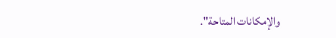والإمكانات المتاحة".